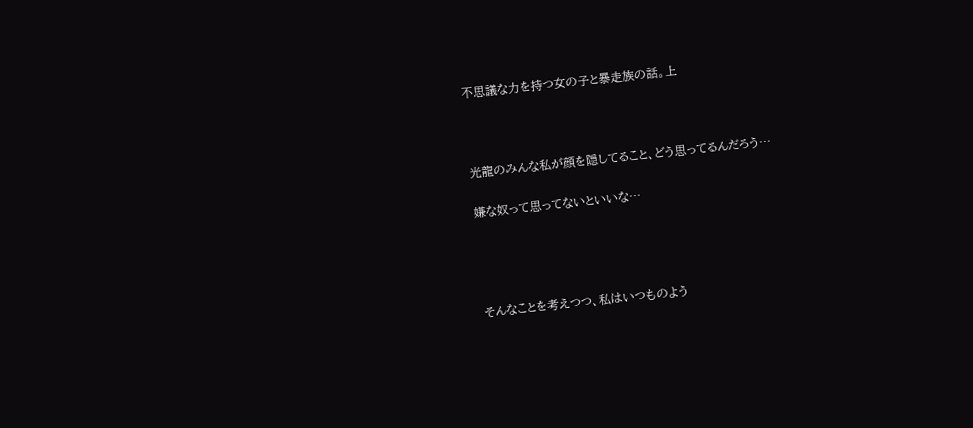不思議な力を持つ女の子と暴走族の話。上



光龍のみんな私が顔を隠してること、どう思ってるんだろう…

嫌な奴って思ってないといいな…




そんなことを考えつつ、私はいつものよう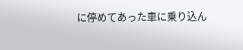に停めてあった車に乗り込ん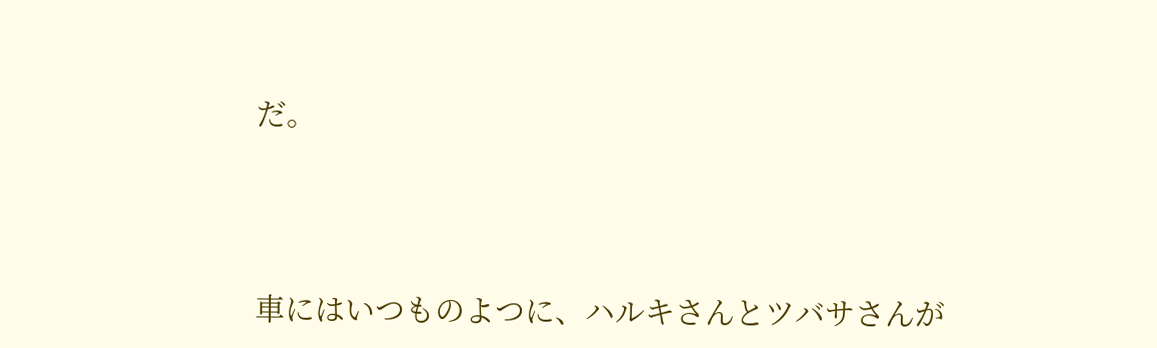だ。




車にはいつものよつに、ハルキさんとツバサさんが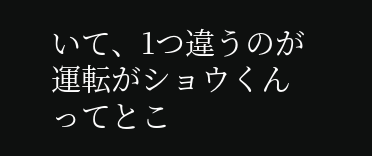いて、1つ違うのが運転がショウくんってとこ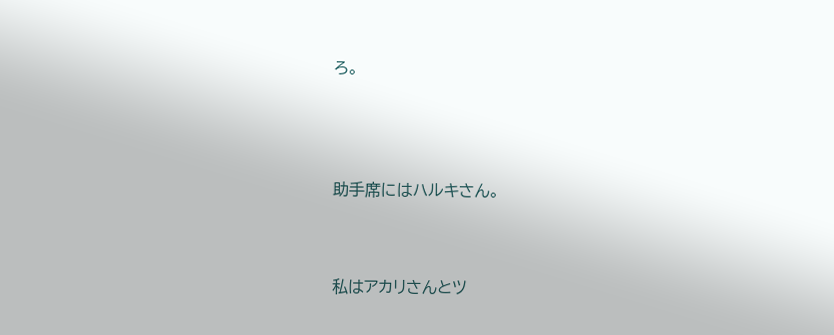ろ。




助手席にはハルキさん。



私はアカリさんとツ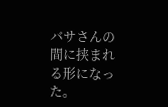バサさんの間に挟まれる形になった。